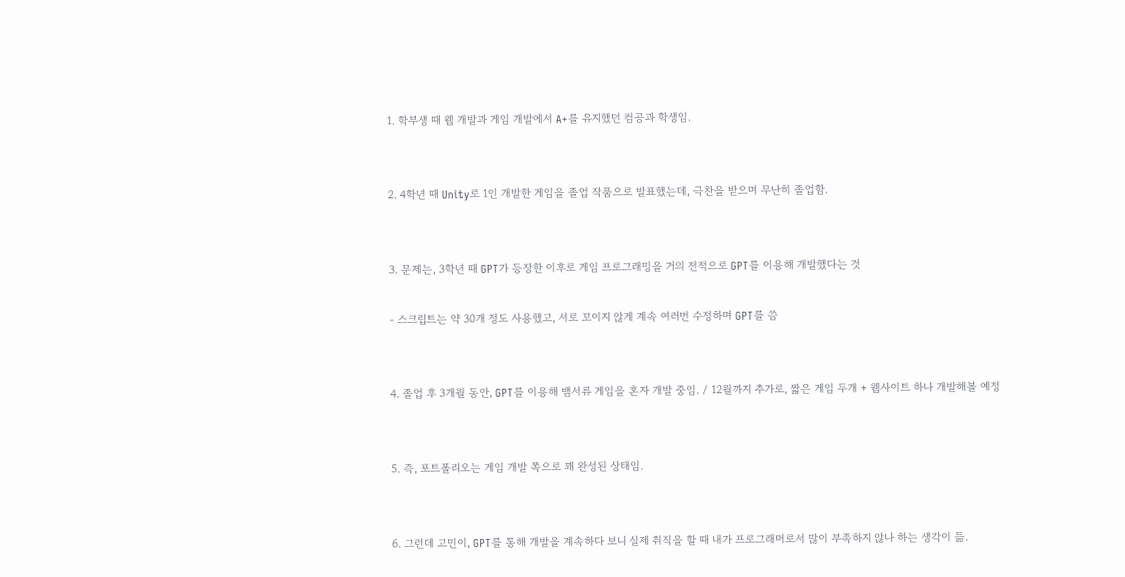1. 학부생 때 웹 개발과 게임 개발에서 A+를 유지했던 컴공과 학생임.


2. 4학년 때 Unity로 1인 개발한 게임을 졸업 작품으로 발표했는데, 극찬을 받으며 무난히 졸업함.


3. 문제는, 3학년 때 GPT가 등장한 이후로 게임 프로그래밍을 거의 전적으로 GPT를 이용해 개발했다는 것

- 스크립트는 약 30개 정도 사용했고, 서로 꼬이지 않게 계속 여러번 수정하며 GPT를 씀


4. 졸업 후 3개월 동안, GPT를 이용해 뱀서류 게임을 혼자 개발 중임. / 12월까지 추가로, 짧은 게임 두개 + 웹사이트 하나 개발해볼 예정


5. 즉, 포트폴리오는 게임 개발 쪽으로 꽤 완성된 상태임.


6. 그런데 고민이, GPT를 통해 개발을 계속하다 보니 실제 취직을 할 때 내가 프로그래머로서 많이 부족하지 않나 하는 생각이 듦.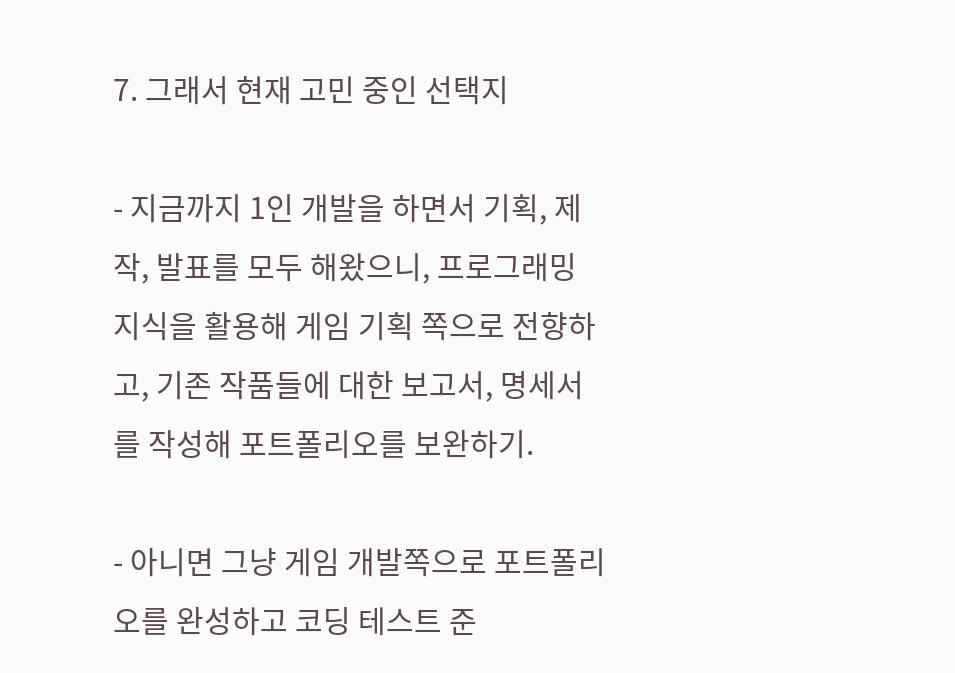7. 그래서 현재 고민 중인 선택지

- 지금까지 1인 개발을 하면서 기획, 제작, 발표를 모두 해왔으니, 프로그래밍 지식을 활용해 게임 기획 쪽으로 전향하고, 기존 작품들에 대한 보고서, 명세서를 작성해 포트폴리오를 보완하기.

- 아니면 그냥 게임 개발쪽으로 포트폴리오를 완성하고 코딩 테스트 준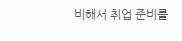비해서 취업 준비를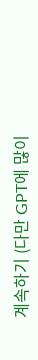계속하기 (다만 GPT에 많이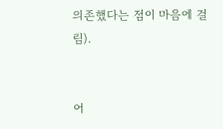의존했다는 점이 마음에 걸림).


어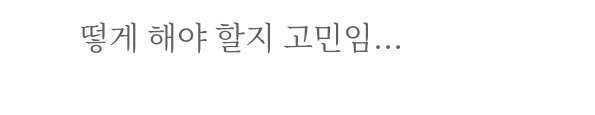떻게 해야 할지 고민임...